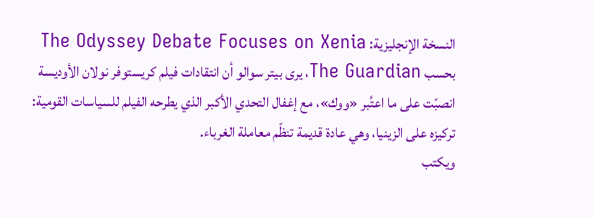النسخة الإنجليزية: The Odyssey Debate Focuses on Xenia
بحسب The Guardian، يرى بيتر سوالو أن انتقادات فيلم كريستوفر نولان الأوديسة انصبّت على ما اعتُبر «ووك»، مع إغفال التحدي الأكبر الذي يطرحه الفيلم للسياسات القومية: تركيزه على الزينيا، وهي عادة قديمة تنظّم معاملة الغرباء.
ويكتب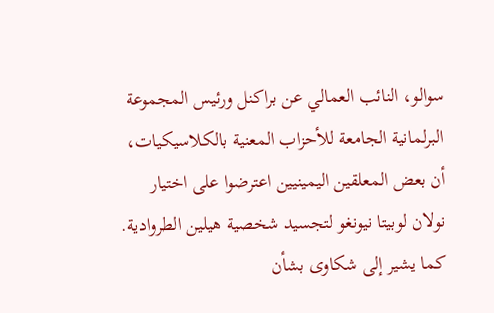سوالو، النائب العمالي عن براكنل ورئيس المجموعة البرلمانية الجامعة للأحزاب المعنية بالكلاسيكيات، أن بعض المعلقين اليمينيين اعترضوا على اختيار نولان لوبيتا نيونغو لتجسيد شخصية هيلين الطروادية. كما يشير إلى شكاوى بشأن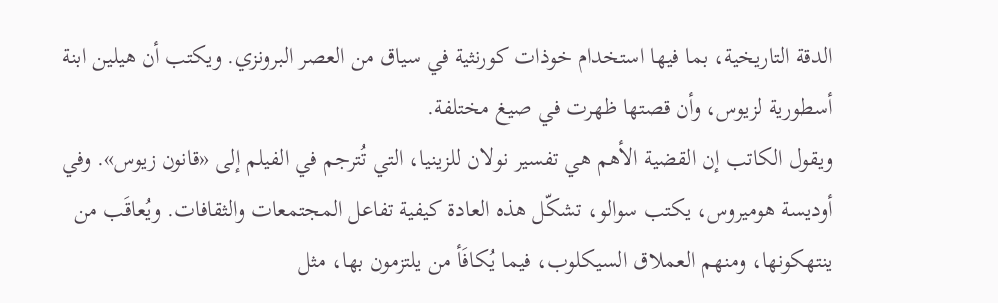الدقة التاريخية، بما فيها استخدام خوذات كورنثية في سياق من العصر البرونزي. ويكتب أن هيلين ابنة أسطورية لزيوس، وأن قصتها ظهرت في صيغ مختلفة.
ويقول الكاتب إن القضية الأهم هي تفسير نولان للزينيا، التي تُترجم في الفيلم إلى «قانون زيوس». وفي أوديسة هوميروس، يكتب سوالو، تشكّل هذه العادة كيفية تفاعل المجتمعات والثقافات. ويُعاقَب من ينتهكونها، ومنهم العملاق السيكلوب، فيما يُكافَأ من يلتزمون بها، مثل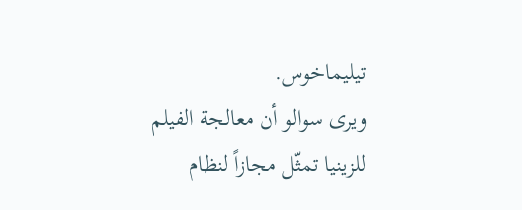تيليماخوس.
ويرى سوالو أن معالجة الفيلم للزينيا تمثّل مجازاً لنظام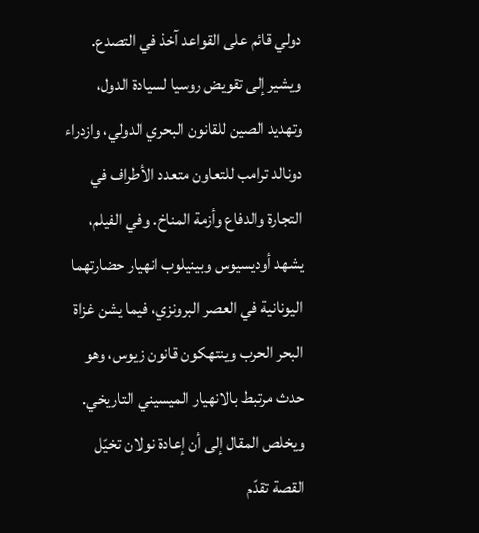دولي قائم على القواعد آخذ في التصدع. ويشير إلى تقويض روسيا لسيادة الدول، وتهديد الصين للقانون البحري الدولي، وازدراء دونالد ترامب للتعاون متعدد الأطراف في التجارة والدفاع وأزمة المناخ. وفي الفيلم، يشهد أوديسيوس وبينيلوب انهيار حضارتهما اليونانية في العصر البرونزي، فيما يشن غزاة البحر الحرب وينتهكون قانون زيوس، وهو حدث مرتبط بالانهيار الميسيني التاريخي.
ويخلص المقال إلى أن إعادة نولان تخيّل القصة تقدّم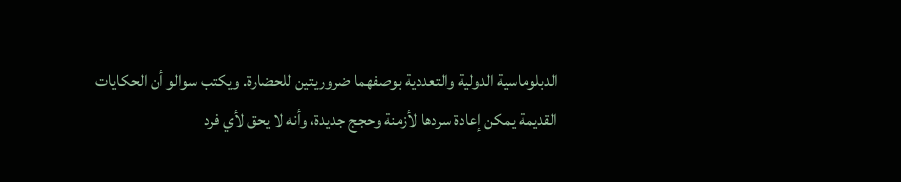الدبلوماسية الدولية والتعددية بوصفهما ضروريتين للحضارة. ويكتب سوالو أن الحكايات القديمة يمكن إعادة سردها لأزمنة وحجج جديدة، وأنه لا يحق لأي فرد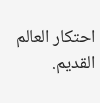احتكار العالم القديم.